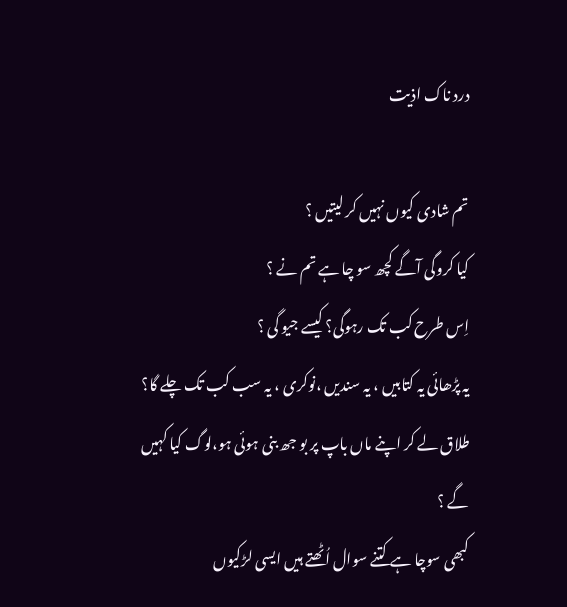درد ناک اذیت

تم شادی کیوں نہیں کر لیتیں ؟
کیا کروگی آگے کچھ سو چا ہے تم نے ؟
اِس طرح کب تک رہوگی؟ کیسے جیو گی ؟
یہ پڑھائی یہ کتابیں ، یہ سندیں ،نوکری ، یہ سب کب تک چلے گا؟
طلاق لے کر اپنے ماں باپ پر بو جھ بنی ہوئی ہو،لوگ کیا کہیں گے ؟
کبھی سوچا ہے کتنے سوال اُٹھتے ہیں ایسی لڑکیوں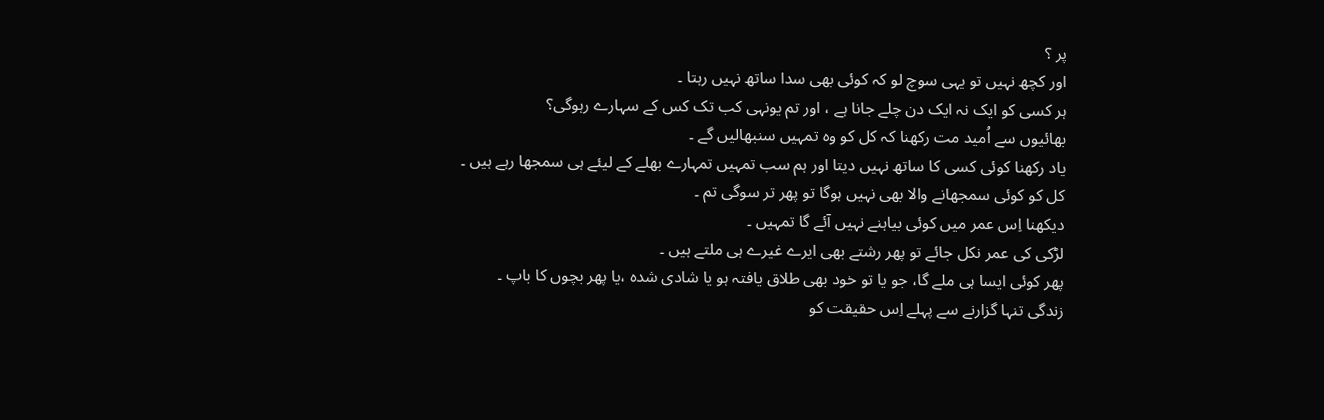پر ؟
اور کچھ نہیں تو یہی سوچ لو کہ کوئی بھی سدا ساتھ نہیں رہتا ۔
ہر کسی کو ایک نہ ایک دن چلے جانا ہے ، اور تم یونہی کب تک کس کے سہارے رہوگی؟
بھائیوں سے اُمید مت رکھنا کہ کل کو وہ تمہیں سنبھالیں گے ۔
یاد رکھنا کوئی کسی کا ساتھ نہیں دیتا اور ہم سب تمہیں تمہارے بھلے کے لیئے ہی سمجھا رہے ہیں ۔
کل کو کوئی سمجھانے والا بھی نہیں ہوگا تو پھر تر سوگی تم ۔
دیکھنا اِس عمر میں کوئی بیاہنے نہیں آئے گا تمہیں ۔
لڑکی کی عمر نکل جائے تو پھر رشتے بھی ایرے غیرے ہی ملتے ہیں ۔
پھر کوئی ایسا ہی ملے گا، جو یا تو خود بھی طلاق یافتہ ہو یا شادی شدہ ،یا پھر بچوں کا باپ ۔
زندگی تنہا گزارنے سے پہلے اِس حقیقت کو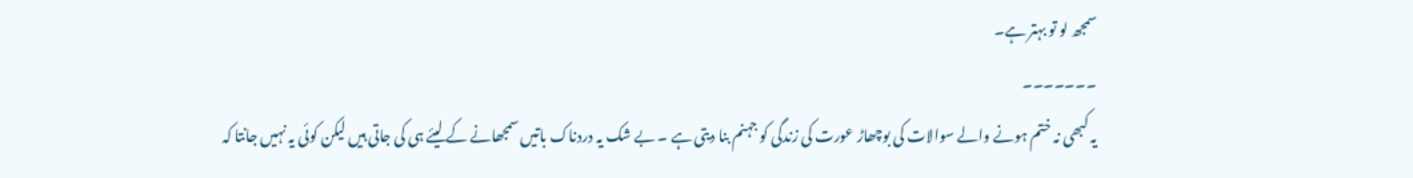سمجھ لو تو بہتر ہے۔
۔۔۔۔۔۔۔
یہ کبھی نہ ختم ہونے والے سوالات کی بوچھاڑ عورت کی زندگی کو جہنم بنا دیتی ہے ۔ بے شک یہ دردناک باتیں سمجھانے کے لیئے ہی کی جاتی ہیں لیکن کوئی یہ نہیں جانتا کہ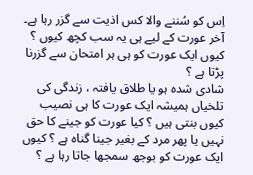اِس کو سُننے والا کس اذیت سے گزر رہا ہے۔ آخر عورت کے لیے ہی یہ سب کچھ کیوں ؟ کیوں ایک عورت کو ہی ہر امتحان سے گزرنا پڑتا ہے ؟
شادی شدہ ہو یا طلاق یافتہ ، زندگی کی تلخیاں ہمیشہ ایک عورت کا ہی نصیب کیوں بنتی ہیں ؟ کیا عورت کو جینے کا حق نہیں یا پھر مرد کے بغیر جینا گناہ ہے ؟ کیوں ایک عورت کو بوجھ سمجھا جاتا رہا ہے ؟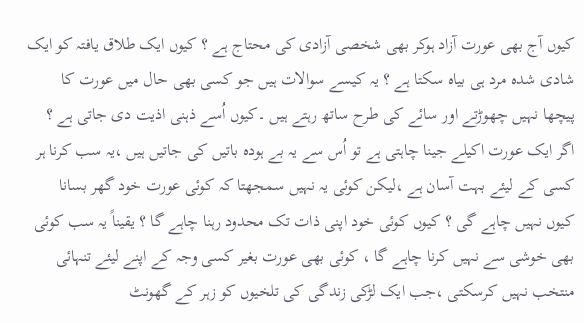کیوں آج بھی عورت آزاد ہوکر بھی شخصی آزادی کی محتاج ہے ؟ کیوں ایک طلاق یافتہ کو ایک شادی شدہ مرد ہی بیاہ سکتا ہے ؟ یہ کیسے سوالات ہیں جو کسی بھی حال میں عورت کا پیچھا نہیں چھوڑتے اور سائے کی طرح ساتھ رہتے ہیں ۔کیوں اُسے ذہنی اذیت دی جاتی ہے ؟ اگر ایک عورت اکیلے جینا چاہتی ہے تو اُس سے یہ بے ہودہ باتیں کی جاتیں ہیں ،یہ سب کرنا ہر کسی کے لیئے بہت آسان ہے ،لیکن کوئی یہ نہیں سمجھتا کہ کوئی عورت خود گھر بسانا کیوں نہیں چاہے گی ؟ کیوں کوئی خود اپنی ذات تک محدود رہنا چاہے گا ؟ یقیناً یہ سب کوئی بھی خوشی سے نہیں کرنا چاہے گا ، کوئی بھی عورت بغیر کسی وجہ کے اپنے لیئے تنہائی منتخب نہیں کرسکتی ،جب ایک لڑکی زندگی کی تلخیوں کو زہر کے گھونٹ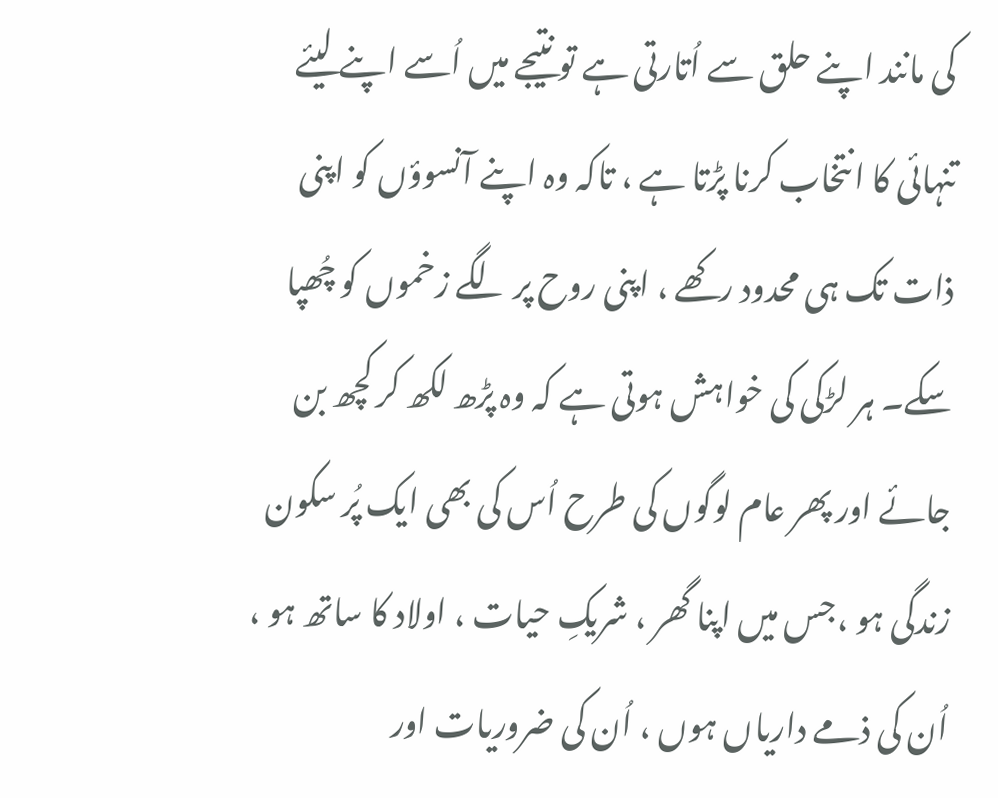کی مانند اپنے حلق سے اُتارتی ہے تو نتیجے میں اُسے اپنے لیئے تنہائی کا انتخاب کرنا پڑتا ہے ، تاکہ وہ اپنے آنسوؤں کو اپنی ذات تک ہی محدود رکھے ، اپنی روح پر لگے زخموں کو چُھپا سکے۔ ہر لڑکی کی خواہش ہوتی ہے کہ وہ پڑھ لکھ کر کچھ بن جائے اور پھر عام لوگوں کی طرح اُس کی بھی ایک پُر سکون زندگی ہو ،جس میں اپنا گھر ، شریکِ حیات ، اولاد کا ساتھ ہو ، اُن کی ذمے داریاں ہوں ، اُن کی ضروریات اور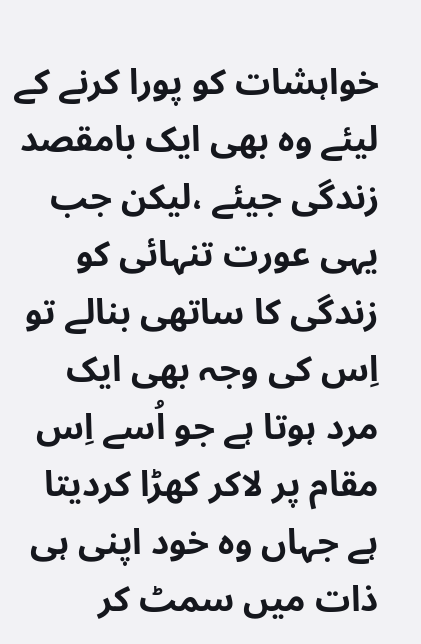خواہشات کو پورا کرنے کے لیئے وہ بھی ایک بامقصد زندگی جیئے ،لیکن جب یہی عورت تنہائی کو زندگی کا ساتھی بنالے تو اِس کی وجہ بھی ایک مرد ہوتا ہے جو اُسے اِس مقام پر لاکر کھڑا کردیتا ہے جہاں وہ خود اپنی ہی ذات میں سمٹ کر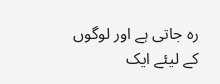رہ جاتی ہے اور لوگوں کے لیئے ایک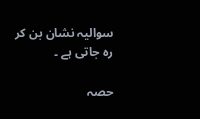سوالیہ نشان بن کر رہ جاتی ہے ۔

حصہ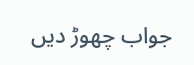جواب چھوڑ دیں